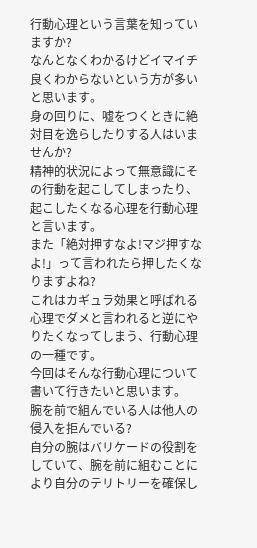行動心理という言葉を知っていますか?
なんとなくわかるけどイマイチ良くわからないという方が多いと思います。
身の回りに、嘘をつくときに絶対目を逸らしたりする人はいませんか?
精神的状況によって無意識にその行動を起こしてしまったり、起こしたくなる心理を行動心理と言います。
また「絶対押すなよ!マジ押すなよ!」って言われたら押したくなりますよね?
これはカギュラ効果と呼ばれる心理でダメと言われると逆にやりたくなってしまう、行動心理の一種です。
今回はそんな行動心理について書いて行きたいと思います。
腕を前で組んでいる人は他人の侵入を拒んでいる?
自分の腕はバリケードの役割をしていて、腕を前に組むことにより自分のテリトリーを確保し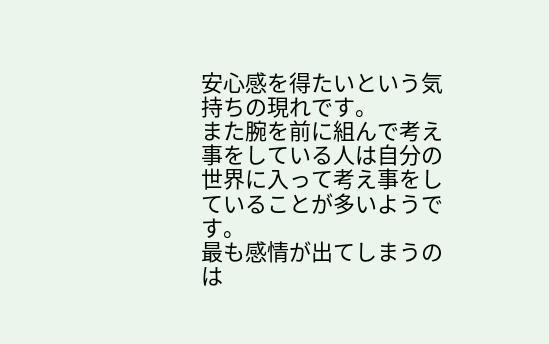安心感を得たいという気持ちの現れです。
また腕を前に組んで考え事をしている人は自分の世界に入って考え事をしていることが多いようです。
最も感情が出てしまうのは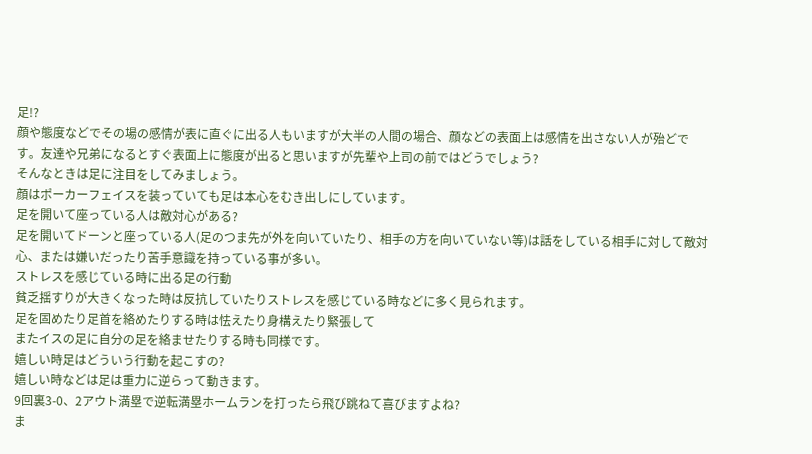足!?
顔や態度などでその場の感情が表に直ぐに出る人もいますが大半の人間の場合、顔などの表面上は感情を出さない人が殆どです。友達や兄弟になるとすぐ表面上に態度が出ると思いますが先輩や上司の前ではどうでしょう?
そんなときは足に注目をしてみましょう。
顔はポーカーフェイスを装っていても足は本心をむき出しにしています。
足を開いて座っている人は敵対心がある?
足を開いてドーンと座っている人(足のつま先が外を向いていたり、相手の方を向いていない等)は話をしている相手に対して敵対心、または嫌いだったり苦手意識を持っている事が多い。
ストレスを感じている時に出る足の行動
貧乏揺すりが大きくなった時は反抗していたりストレスを感じている時などに多く見られます。
足を固めたり足首を絡めたりする時は怯えたり身構えたり緊張して
またイスの足に自分の足を絡ませたりする時も同様です。
嬉しい時足はどういう行動を起こすの?
嬉しい時などは足は重力に逆らって動きます。
9回裏3-0、2アウト満塁で逆転満塁ホームランを打ったら飛び跳ねて喜びますよね?
ま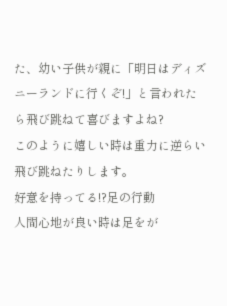た、幼い子供が親に「明日はディズニーランドに行くぞ!」と言われたら飛び跳ねて喜びますよね?
このように嬉しい時は重力に逆らい飛び跳ねたりします。
好意を持ってる!?足の行動
人間心地が良い時は足をが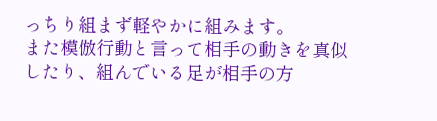っちり組まず軽やかに組みます。
また模倣行動と言って相手の動きを真似したり、組んでいる足が相手の方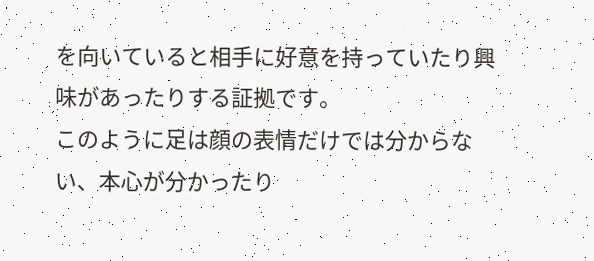を向いていると相手に好意を持っていたり興味があったりする証拠です。
このように足は顔の表情だけでは分からない、本心が分かったり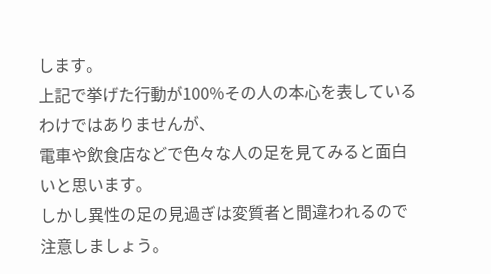します。
上記で挙げた行動が100%その人の本心を表しているわけではありませんが、
電車や飲食店などで色々な人の足を見てみると面白いと思います。
しかし異性の足の見過ぎは変質者と間違われるので注意しましょう。